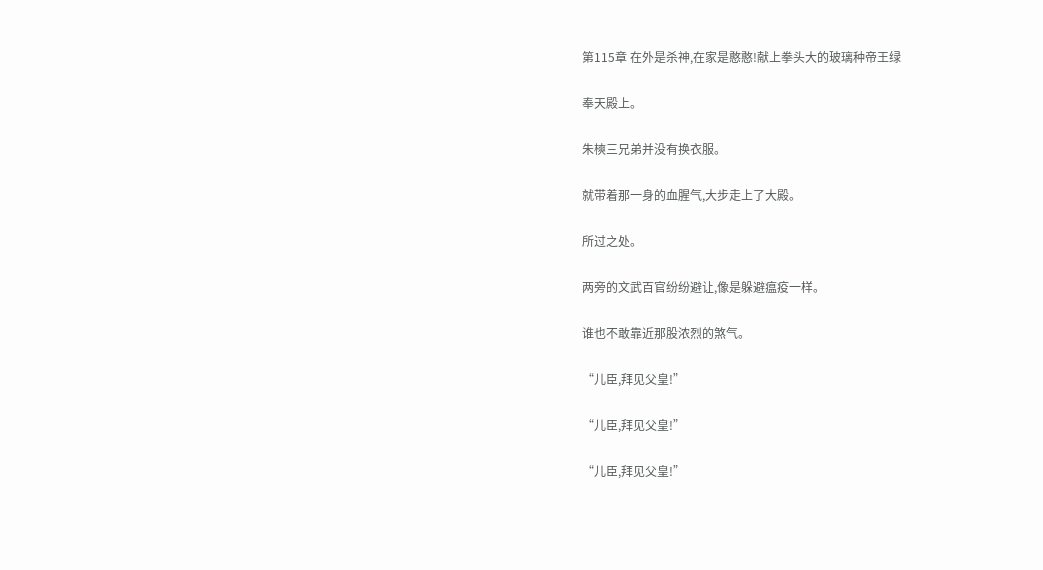第115章 在外是杀神,在家是憨憨!献上拳头大的玻璃种帝王绿

奉天殿上。

朱樉三兄弟并没有换衣服。

就带着那一身的血腥气,大步走上了大殿。

所过之处。

两旁的文武百官纷纷避让,像是躲避瘟疫一样。

谁也不敢靠近那股浓烈的煞气。

“儿臣,拜见父皇!”

“儿臣,拜见父皇!”

“儿臣,拜见父皇!”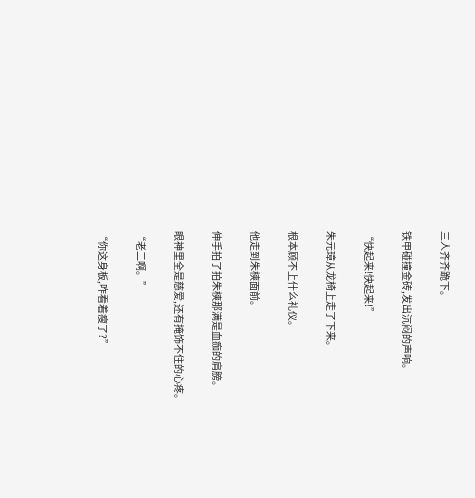三人齐齐跪下。

铁甲碰撞金砖,发出沉闷的声响。

“快起来!快起来!”

朱元璋从龙椅上走了下来。

根本顾不上什么礼仪。

他走到朱樉面前。

伸手拍了拍朱樉那满是血痂的肩膀。

眼神里全是慈爱,还有掩饰不住的心疼。

“老二啊。”

“你这身板,咋看着瘦了?”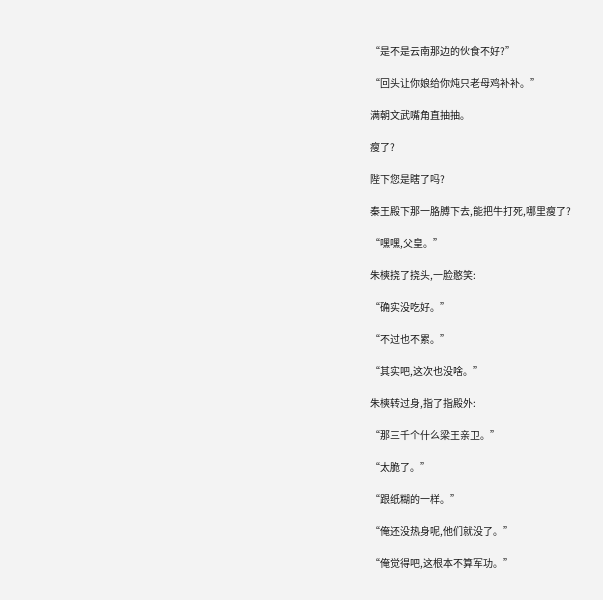“是不是云南那边的伙食不好?”

“回头让你娘给你炖只老母鸡补补。”

满朝文武嘴角直抽抽。

瘦了?

陛下您是瞎了吗?

秦王殿下那一胳膊下去,能把牛打死,哪里瘦了?

“嘿嘿,父皇。”

朱樉挠了挠头,一脸憨笑:

“确实没吃好。”

“不过也不累。”

“其实吧,这次也没啥。”

朱樉转过身,指了指殿外:

“那三千个什么梁王亲卫。”

“太脆了。”

“跟纸糊的一样。”

“俺还没热身呢,他们就没了。”

“俺觉得吧,这根本不算军功。”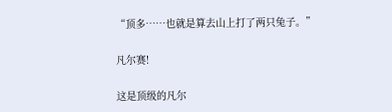“顶多……也就是算去山上打了两只兔子。”

凡尔赛!

这是顶级的凡尔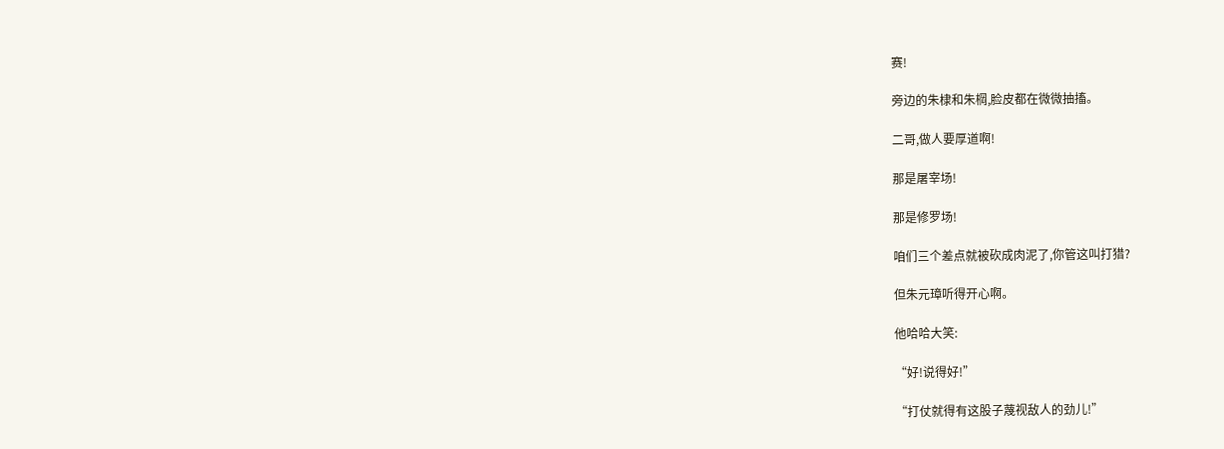赛!

旁边的朱棣和朱棡,脸皮都在微微抽搐。

二哥,做人要厚道啊!

那是屠宰场!

那是修罗场!

咱们三个差点就被砍成肉泥了,你管这叫打猎?

但朱元璋听得开心啊。

他哈哈大笑:

“好!说得好!”

“打仗就得有这股子蔑视敌人的劲儿!”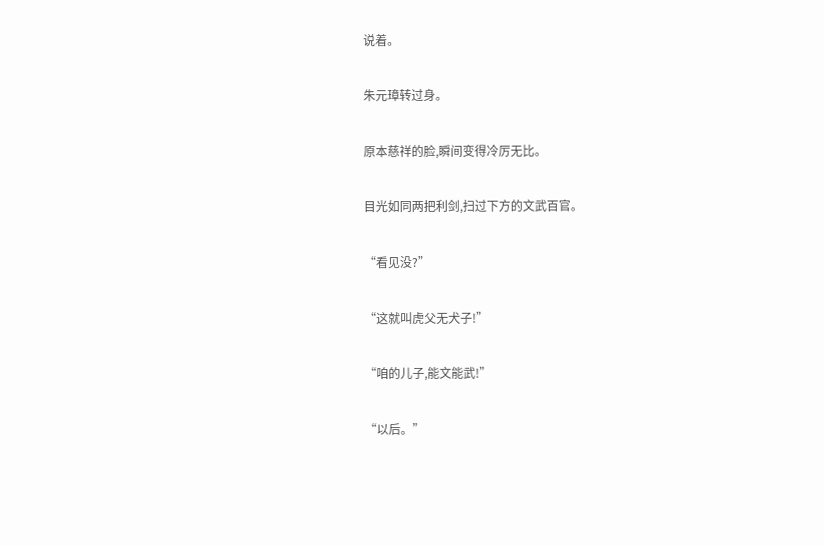说着。

朱元璋转过身。

原本慈祥的脸,瞬间变得冷厉无比。

目光如同两把利剑,扫过下方的文武百官。

“看见没?”

“这就叫虎父无犬子!”

“咱的儿子,能文能武!”

“以后。”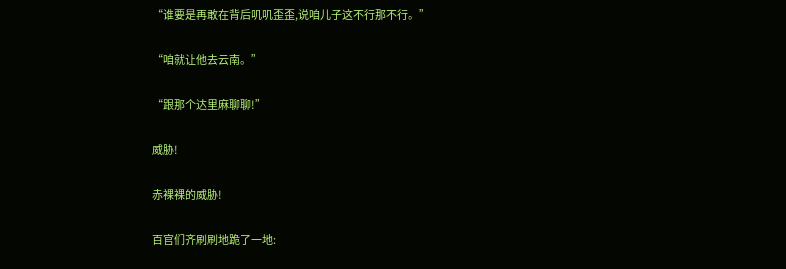“谁要是再敢在背后叽叽歪歪,说咱儿子这不行那不行。”

“咱就让他去云南。”

“跟那个达里麻聊聊!”

威胁!

赤裸裸的威胁!

百官们齐刷刷地跪了一地: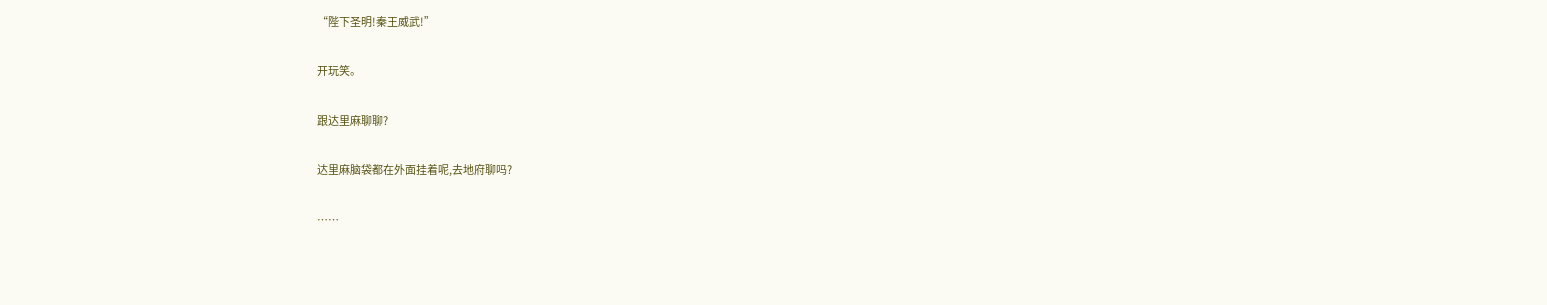“陛下圣明!秦王威武!”

开玩笑。

跟达里麻聊聊?

达里麻脑袋都在外面挂着呢,去地府聊吗?

……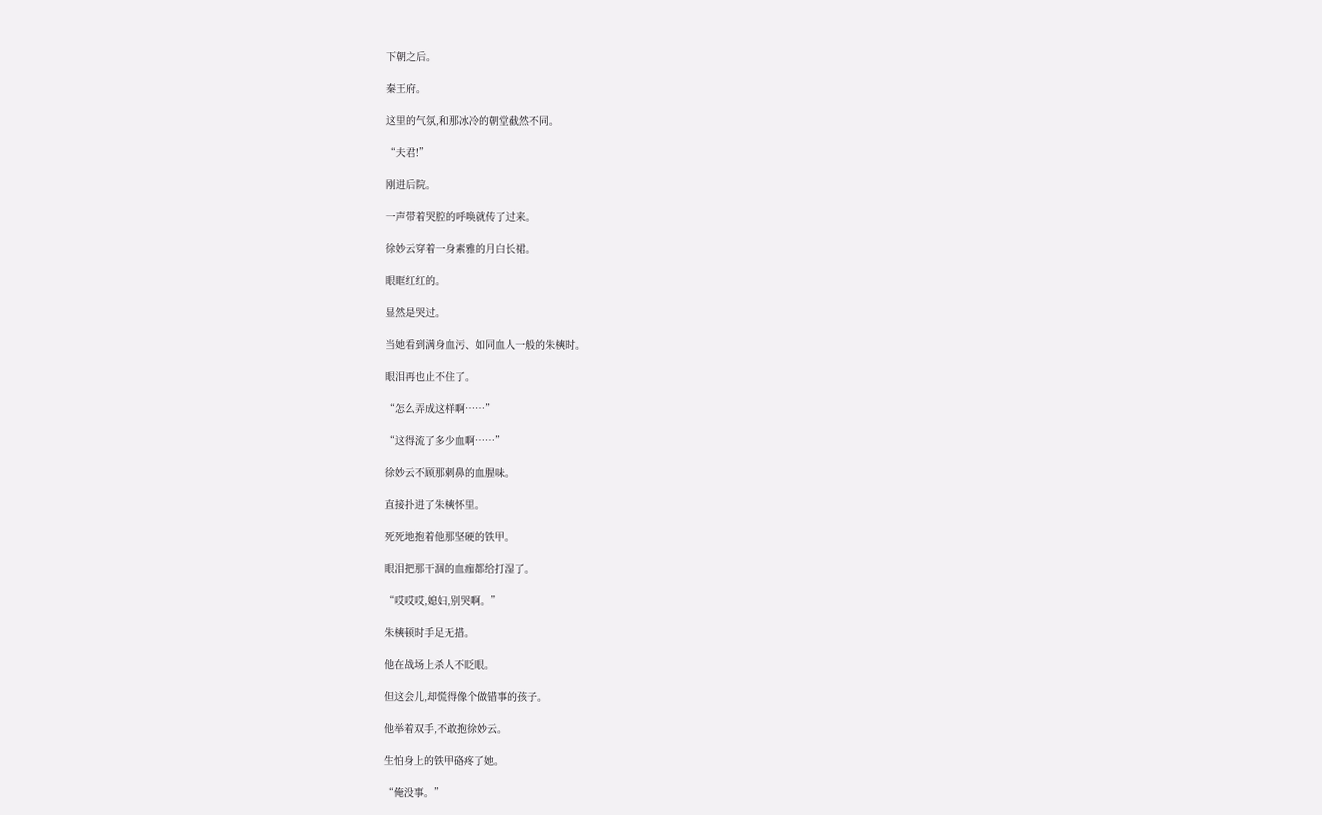下朝之后。

秦王府。

这里的气氛,和那冰冷的朝堂截然不同。

“夫君!”

刚进后院。

一声带着哭腔的呼唤就传了过来。

徐妙云穿着一身素雅的月白长裙。

眼眶红红的。

显然是哭过。

当她看到满身血污、如同血人一般的朱樉时。

眼泪再也止不住了。

“怎么弄成这样啊……”

“这得流了多少血啊……”

徐妙云不顾那刺鼻的血腥味。

直接扑进了朱樉怀里。

死死地抱着他那坚硬的铁甲。

眼泪把那干涸的血痂都给打湿了。

“哎哎哎,媳妇,别哭啊。”

朱樉顿时手足无措。

他在战场上杀人不眨眼。

但这会儿,却慌得像个做错事的孩子。

他举着双手,不敢抱徐妙云。

生怕身上的铁甲硌疼了她。

“俺没事。”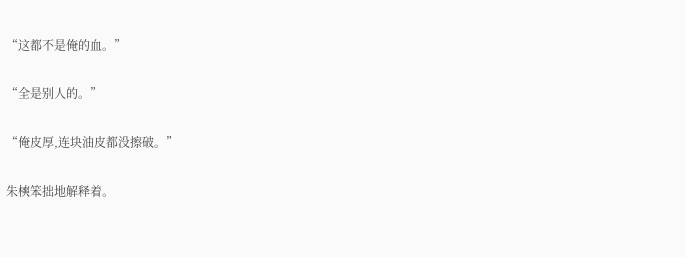“这都不是俺的血。”

“全是别人的。”

“俺皮厚,连块油皮都没擦破。”

朱樉笨拙地解释着。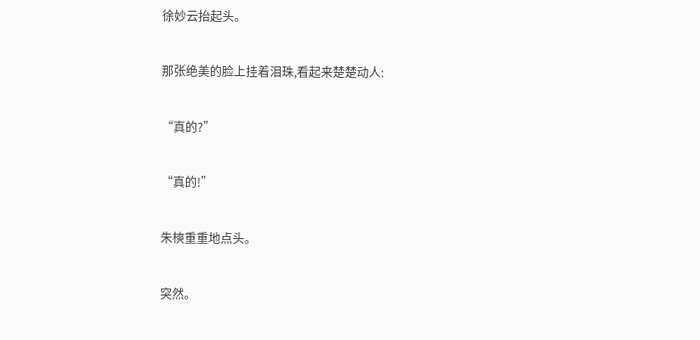徐妙云抬起头。

那张绝美的脸上挂着泪珠,看起来楚楚动人:

“真的?”

“真的!”

朱樉重重地点头。

突然。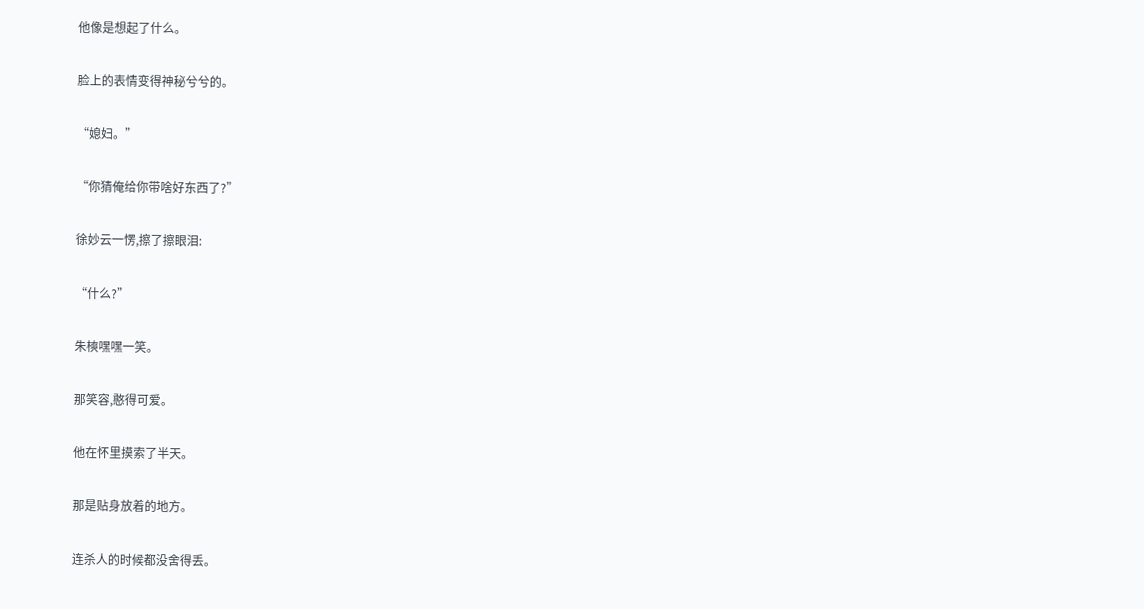他像是想起了什么。

脸上的表情变得神秘兮兮的。

“媳妇。”

“你猜俺给你带啥好东西了?”

徐妙云一愣,擦了擦眼泪:

“什么?”

朱樉嘿嘿一笑。

那笑容,憨得可爱。

他在怀里摸索了半天。

那是贴身放着的地方。

连杀人的时候都没舍得丢。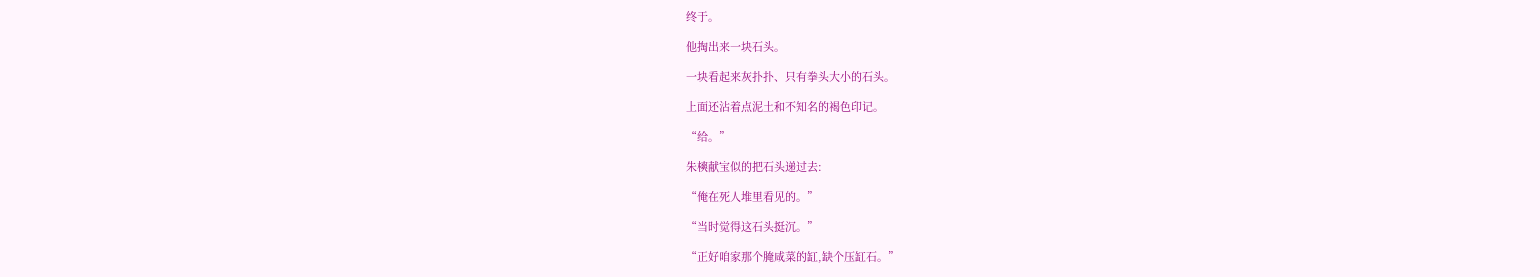终于。

他掏出来一块石头。

一块看起来灰扑扑、只有拳头大小的石头。

上面还沾着点泥土和不知名的褐色印记。

“给。”

朱樉献宝似的把石头递过去:

“俺在死人堆里看见的。”

“当时觉得这石头挺沉。”

“正好咱家那个腌咸菜的缸,缺个压缸石。”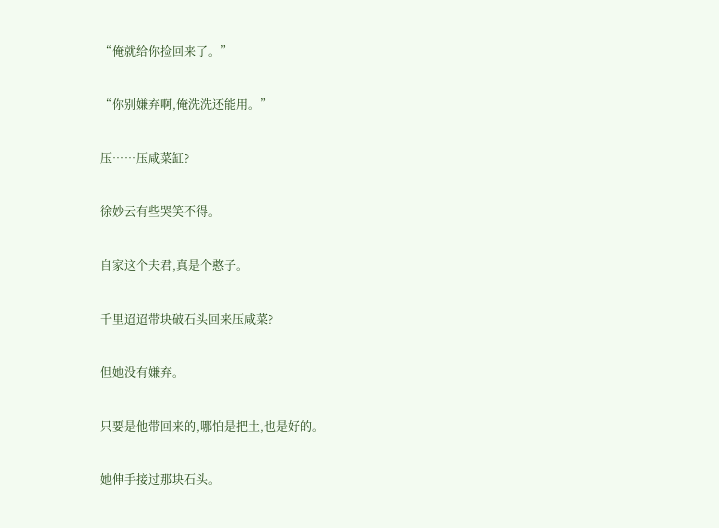“俺就给你捡回来了。”

“你别嫌弃啊,俺洗洗还能用。”

压……压咸菜缸?

徐妙云有些哭笑不得。

自家这个夫君,真是个憨子。

千里迢迢带块破石头回来压咸菜?

但她没有嫌弃。

只要是他带回来的,哪怕是把土,也是好的。

她伸手接过那块石头。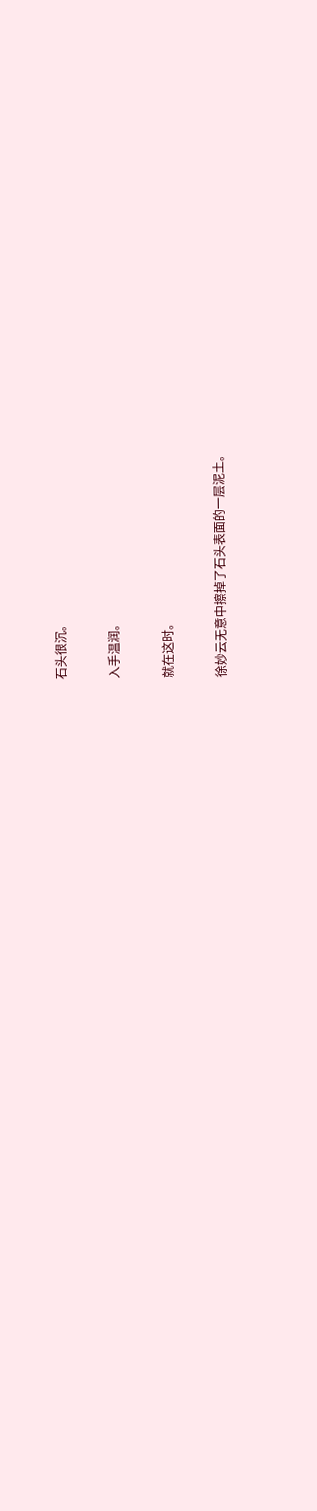石头很沉。

入手温润。

就在这时。

徐妙云无意中擦掉了石头表面的一层泥土。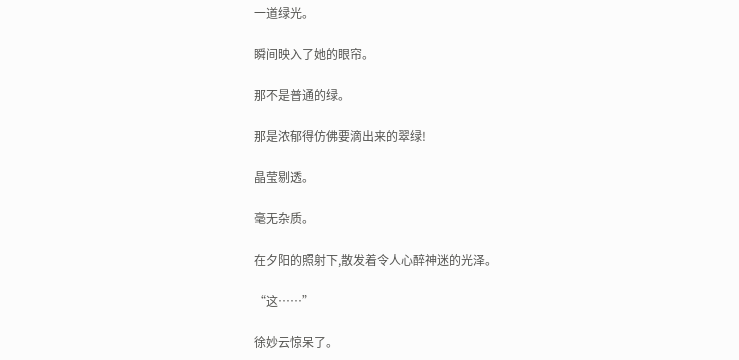一道绿光。

瞬间映入了她的眼帘。

那不是普通的绿。

那是浓郁得仿佛要滴出来的翠绿!

晶莹剔透。

毫无杂质。

在夕阳的照射下,散发着令人心醉神迷的光泽。

“这……”

徐妙云惊呆了。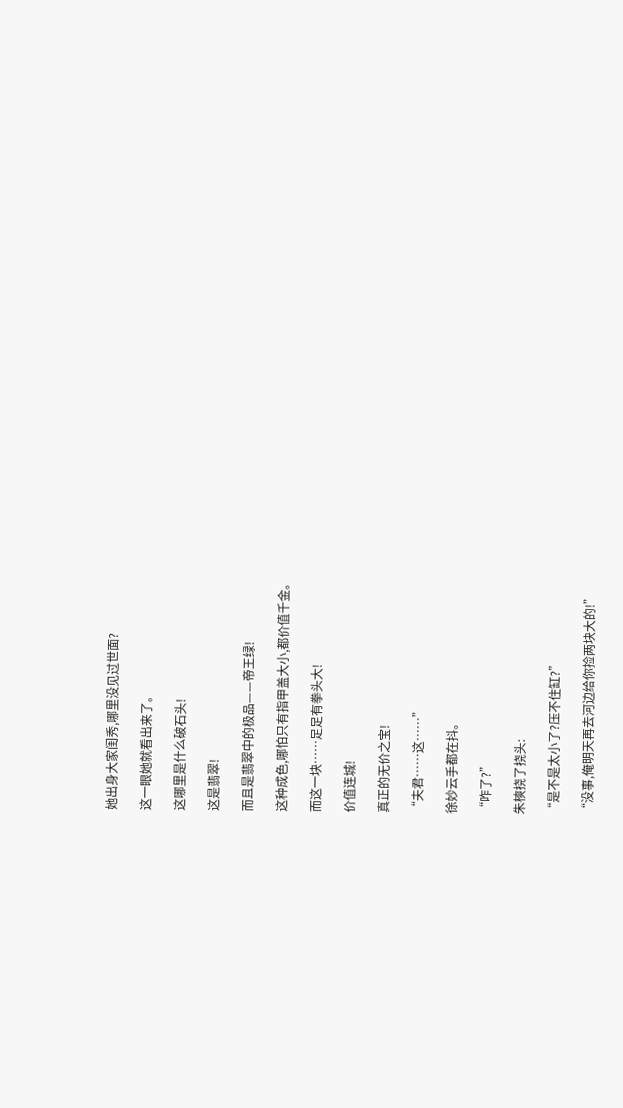她出身大家闺秀,哪里没见过世面?

这一眼她就看出来了。

这哪里是什么破石头!

这是翡翠!

而且是翡翠中的极品——帝王绿!

这种成色,哪怕只有指甲盖大小,都价值千金。

而这一块……足足有拳头大!

价值连城!

真正的无价之宝!

“夫君……这……”

徐妙云手都在抖。

“咋了?”

朱樉挠了挠头:

“是不是太小了?压不住缸?”

“没事,俺明天再去河边给你捡两块大的!”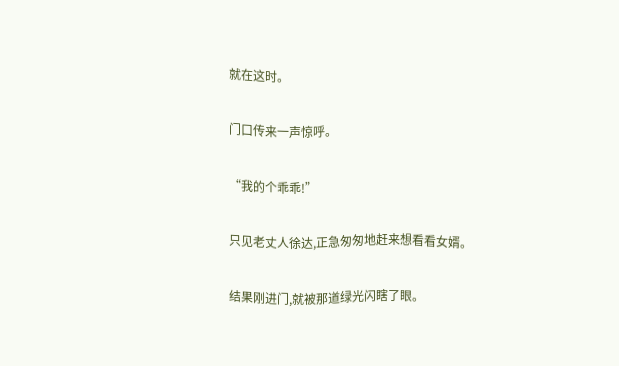就在这时。

门口传来一声惊呼。

“我的个乖乖!”

只见老丈人徐达,正急匆匆地赶来想看看女婿。

结果刚进门,就被那道绿光闪瞎了眼。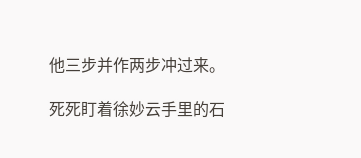他三步并作两步冲过来。

死死盯着徐妙云手里的石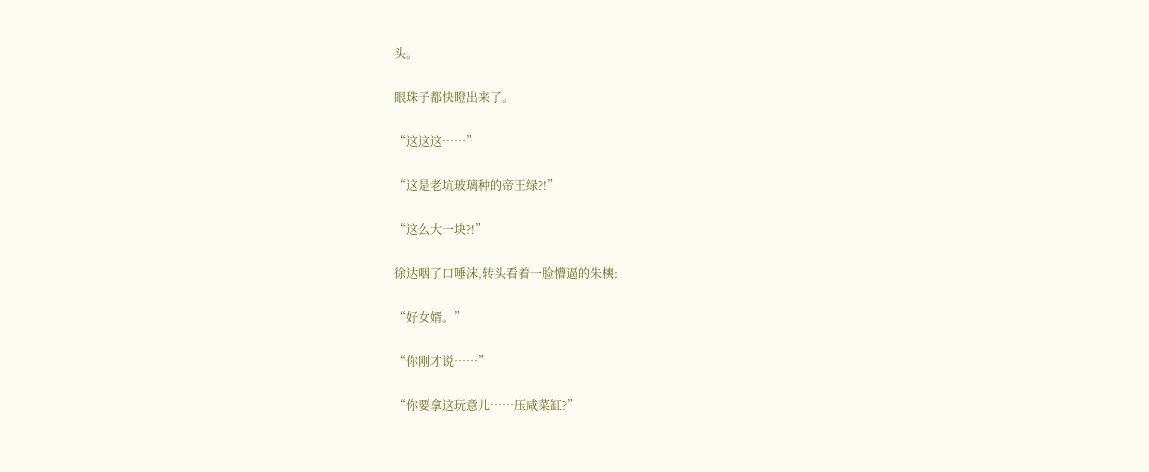头。

眼珠子都快瞪出来了。

“这这这……”

“这是老坑玻璃种的帝王绿?!”

“这么大一块?!”

徐达咽了口唾沫,转头看着一脸懵逼的朱樉:

“好女婿。”

“你刚才说……”

“你要拿这玩意儿……压咸菜缸?”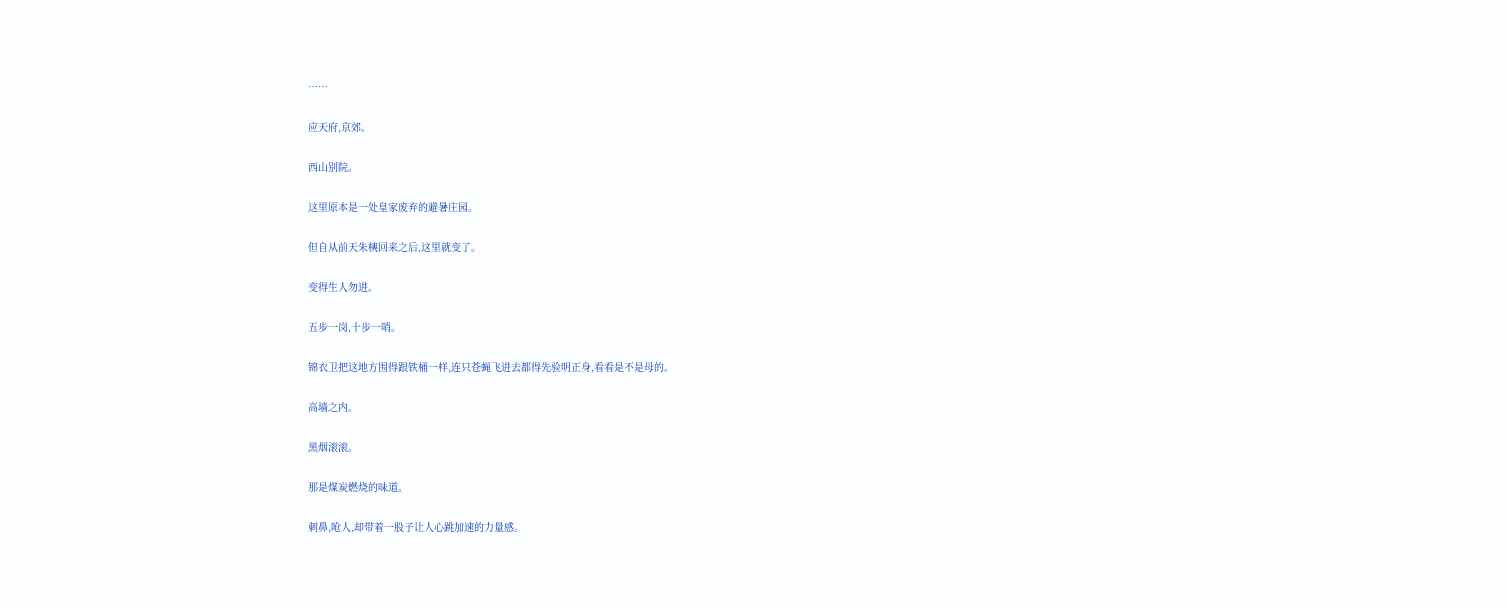……

应天府,京郊。

西山别院。

这里原本是一处皇家废弃的避暑庄园。

但自从前天朱樉回来之后,这里就变了。

变得生人勿进。

五步一岗,十步一哨。

锦衣卫把这地方围得跟铁桶一样,连只苍蝇飞进去都得先验明正身,看看是不是母的。

高墙之内。

黑烟滚滚。

那是煤炭燃烧的味道。

刺鼻,呛人,却带着一股子让人心跳加速的力量感。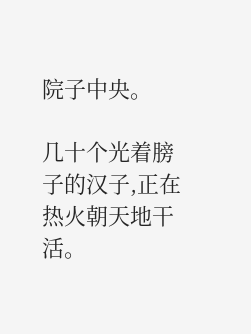院子中央。

几十个光着膀子的汉子,正在热火朝天地干活。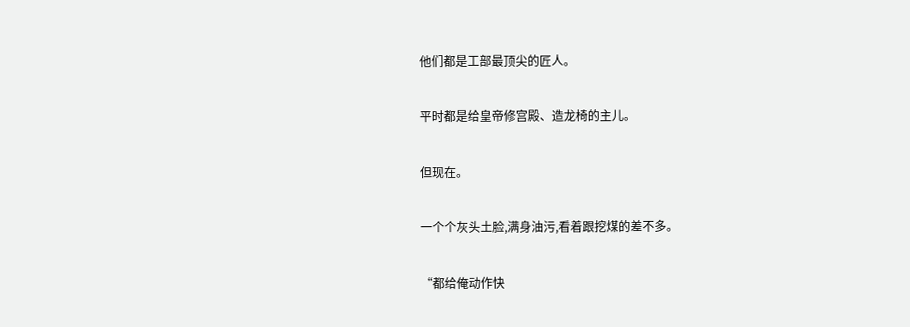他们都是工部最顶尖的匠人。

平时都是给皇帝修宫殿、造龙椅的主儿。

但现在。

一个个灰头土脸,满身油污,看着跟挖煤的差不多。

“都给俺动作快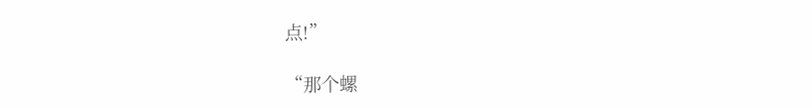点!”

“那个螺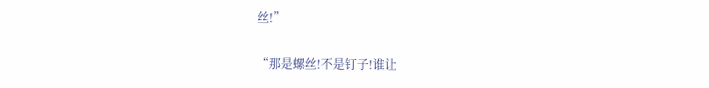丝!”

“那是螺丝!不是钉子!谁让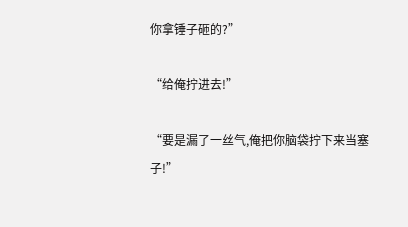你拿锤子砸的?”

“给俺拧进去!”

“要是漏了一丝气,俺把你脑袋拧下来当塞子!”